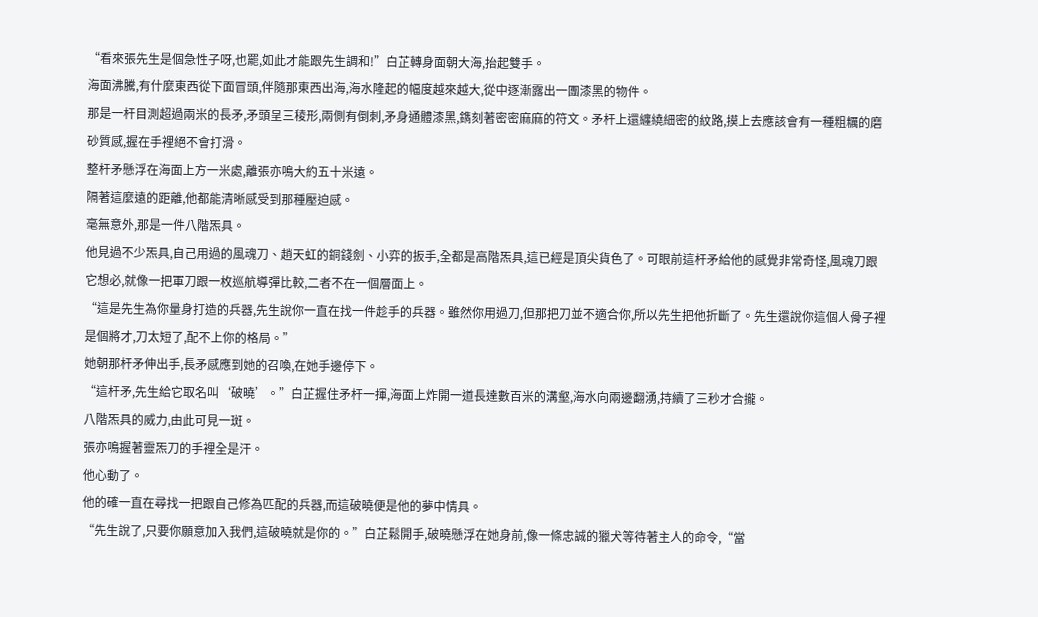“看來張先生是個急性子呀,也罷,如此才能跟先生調和!”白芷轉身面朝大海,抬起雙手。
海面沸騰,有什麼東西從下面冒頭,伴隨那東西出海,海水隆起的幅度越來越大,從中逐漸露出一團漆黑的物件。
那是一杆目測超過兩米的長矛,矛頭呈三稜形,兩側有倒刺,矛身通體漆黑,鐫刻著密密麻麻的符文。矛杆上還纏繞細密的紋路,摸上去應該會有一種粗糲的磨砂質感,握在手裡絕不會打滑。
整杆矛懸浮在海面上方一米處,離張亦鳴大約五十米遠。
隔著這麼遠的距離,他都能清晰感受到那種壓迫感。
毫無意外,那是一件八階炁具。
他見過不少炁具,自己用過的風魂刀、趙天虹的銅錢劍、小弈的扳手,全都是高階炁具,這已經是頂尖貨色了。可眼前這杆矛給他的感覺非常奇怪,風魂刀跟它想必,就像一把軍刀跟一枚巡航導彈比較,二者不在一個層面上。
“這是先生為你量身打造的兵器,先生說你一直在找一件趁手的兵器。雖然你用過刀,但那把刀並不適合你,所以先生把他折斷了。先生還說你這個人骨子裡是個將才,刀太短了,配不上你的格局。”
她朝那杆矛伸出手,長矛感應到她的召喚,在她手邊停下。
“這杆矛,先生給它取名叫‘破曉’。”白芷握住矛杆一揮,海面上炸開一道長達數百米的溝壑,海水向兩邊翻湧,持續了三秒才合攏。
八階炁具的威力,由此可見一斑。
張亦鳴握著靈炁刀的手裡全是汗。
他心動了。
他的確一直在尋找一把跟自己修為匹配的兵器,而這破曉便是他的夢中情具。
“先生說了,只要你願意加入我們,這破曉就是你的。”白芷鬆開手,破曉懸浮在她身前,像一條忠誠的獵犬等待著主人的命令,“當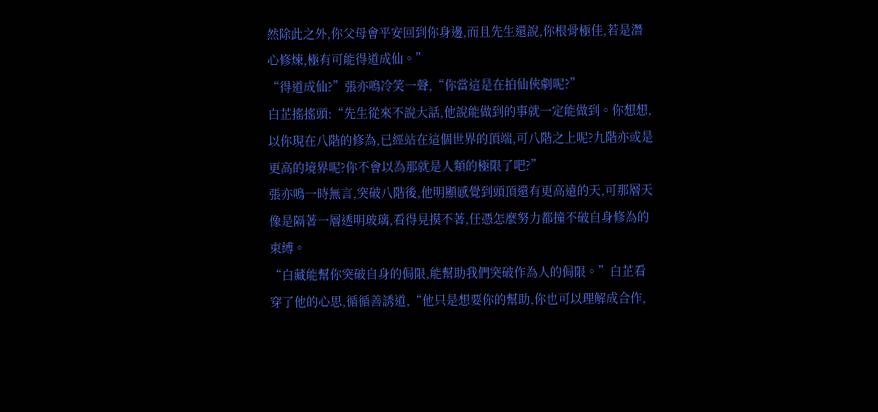然除此之外,你父母會平安回到你身邊,而且先生還說,你根骨極佳,若是潛心修煉,極有可能得道成仙。”
“得道成仙?”張亦鳴冷笑一聲,“你當這是在拍仙俠劇呢?”
白芷搖搖頭:“先生從來不說大話,他說能做到的事就一定能做到。你想想,以你現在八階的修為,已經站在這個世界的頂端,可八階之上呢?九階亦或是更高的境界呢?你不會以為那就是人類的極限了吧?”
張亦鳴一時無言,突破八階後,他明顯感覺到頭頂還有更高遠的天,可那層天像是隔著一層透明玻璃,看得見摸不著,任憑怎麼努力都撞不破自身修為的束縛。
“白藏能幫你突破自身的侷限,能幫助我們突破作為人的侷限。”白芷看穿了他的心思,循循善誘道,“他只是想要你的幫助,你也可以理解成合作,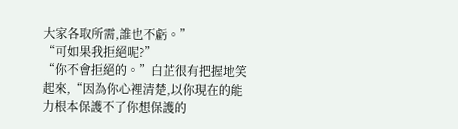大家各取所需,誰也不虧。”
“可如果我拒絕呢?”
“你不會拒絕的。”白芷很有把握地笑起來,“因為你心裡清楚,以你現在的能力根本保護不了你想保護的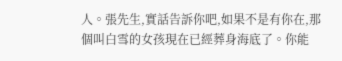人。張先生,實話告訴你吧,如果不是有你在,那個叫白雪的女孩現在已經葬身海底了。你能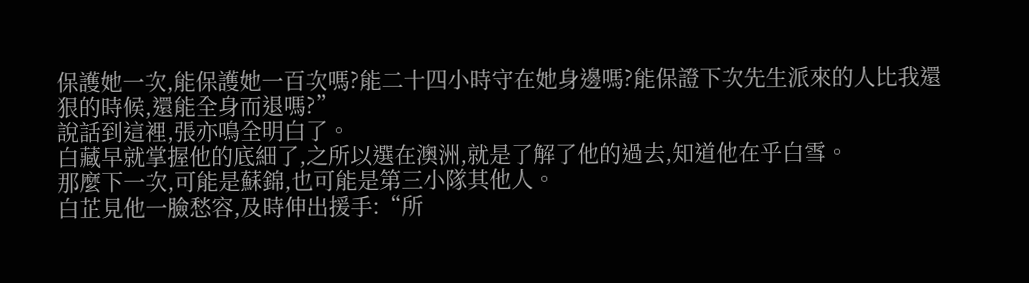保護她一次,能保護她一百次嗎?能二十四小時守在她身邊嗎?能保證下次先生派來的人比我還狠的時候,還能全身而退嗎?”
說話到這裡,張亦鳴全明白了。
白藏早就掌握他的底細了,之所以選在澳洲,就是了解了他的過去,知道他在乎白雪。
那麼下一次,可能是蘇錦,也可能是第三小隊其他人。
白芷見他一臉愁容,及時伸出援手:“所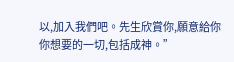以,加入我們吧。先生欣賞你,願意給你你想要的一切,包括成神。”